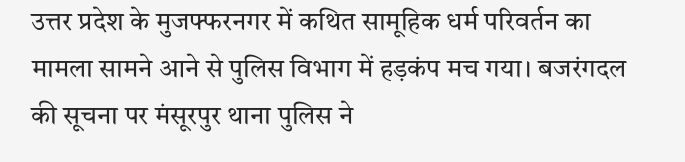उत्तर प्रदेश के मुजफ्फरनगर में कथित सामूहिक धर्म परिवर्तन का मामला सामने आने से पुलिस विभाग में हड़कंप मच गया। बजरंगदल की सूचना पर मंसूरपुर थाना पुलिस ने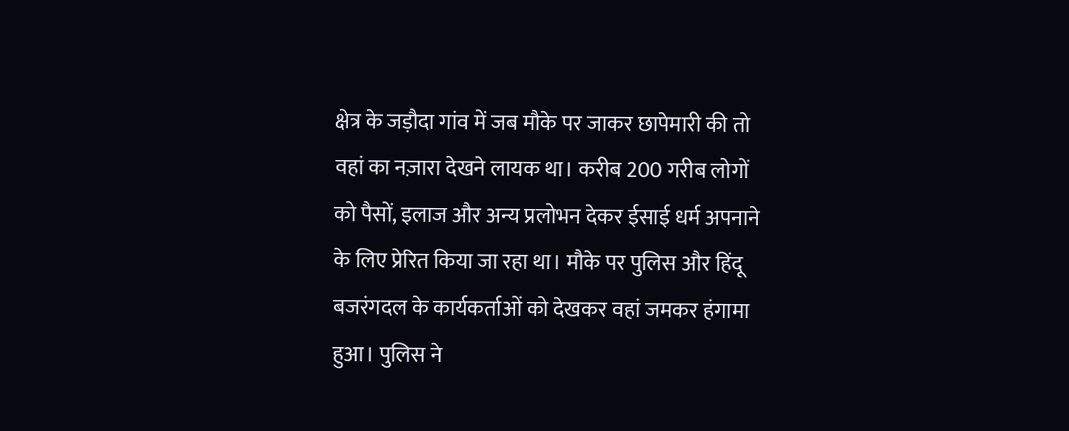क्षेत्र के जड़ौदा गांव में जब मौके पर जाकर छापेमारी की तो वहां का नज़ारा देखने लायक था। करीब 200 गरीब लोगों को पैसों, इलाज और अन्य प्रलोभन देकर ईसाई धर्म अपनाने के लिए प्रेरित किया जा रहा था। मौके पर पुलिस और हिंदू बजरंगदल के कार्यकर्ताओं को देखकर वहां जमकर हंगामा हुआ। पुलिस ने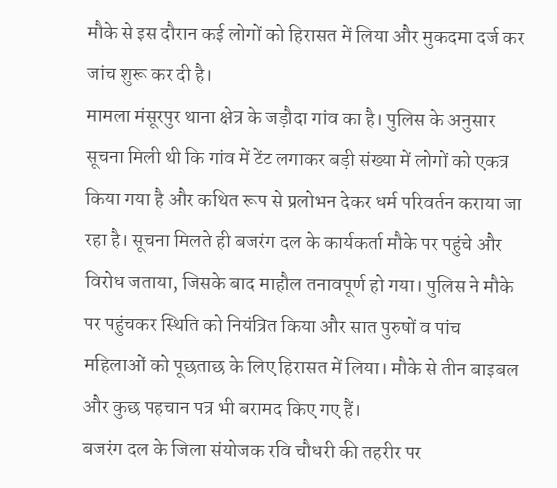मौके से इस दौरान कई लोगों को हिरासत में लिया और मुकदमा दर्ज कर जांच शुरू कर दी है।
मामला मंसूरपुर थाना क्षेत्र के जड़ौदा गांव का है। पुलिस के अनुसार सूचना मिली थी कि गांव में टेंट लगाकर बड़ी संख्या में लोगों को एकत्र किया गया है और कथित रूप से प्रलोभन देकर धर्म परिवर्तन कराया जा रहा है। सूचना मिलते ही बजरंग दल के कार्यकर्ता मौके पर पहुंचे और विरोध जताया, जिसके बाद माहौल तनावपूर्ण हो गया। पुलिस ने मौके पर पहुंचकर स्थिति को नियंत्रित किया और सात पुरुषों व पांच महिलाओं को पूछताछ के लिए हिरासत में लिया। मौके से तीन बाइबल और कुछ पहचान पत्र भी बरामद किए गए हैं।
बजरंग दल के जिला संयोजक रवि चौधरी की तहरीर पर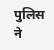पुलिस ने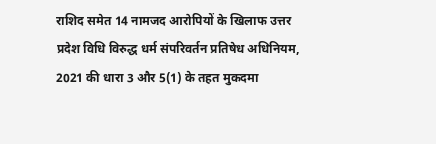राशिद समेत 14 नामजद आरोपियों के खिलाफ उत्तर प्रदेश विधि विरुद्ध धर्म संपरिवर्तन प्रतिषेध अधिनियम, 2021 की धारा 3 और 5(1) के तहत मुकदमा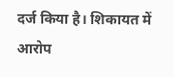दर्ज किया है। शिकायत में आरोप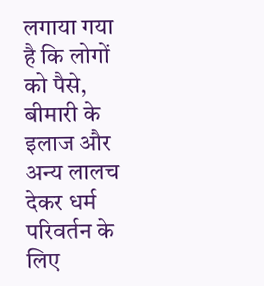लगाया गया है कि लोगों को पैसे, बीमारी के इलाज और अन्य लालच देकर धर्म परिवर्तन के लिए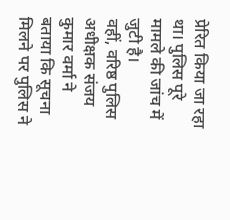प्रेरित किया जा रहा था। पुलिस पूरे मामले की जांच में जुटी है।
वहीं, वरिष्ठ पुलिस अधीक्षक संजय कुमार वर्मा ने बताया कि सूचना मिलने पर पुलिस ने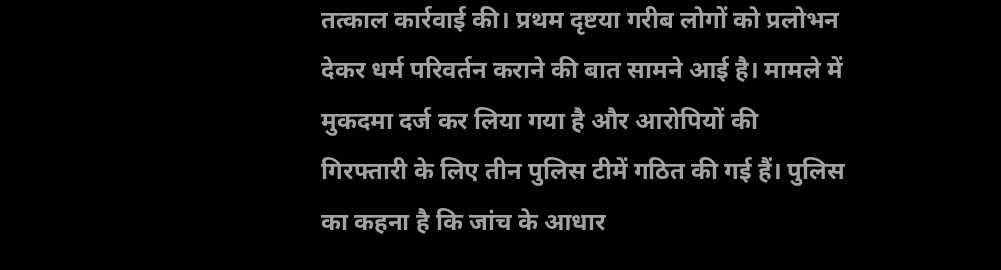तत्काल कार्रवाई की। प्रथम दृष्टया गरीब लोगों को प्रलोभन देकर धर्म परिवर्तन कराने की बात सामने आई है। मामले में मुकदमा दर्ज कर लिया गया है और आरोपियों की गिरफ्तारी के लिए तीन पुलिस टीमें गठित की गई हैं। पुलिस का कहना है कि जांच के आधार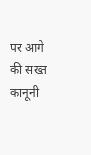पर आगे की सख्त कानूनी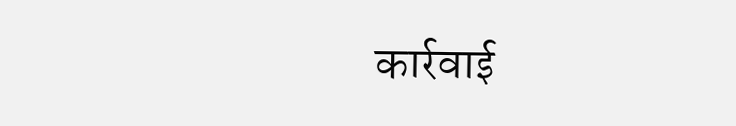कार्रवाई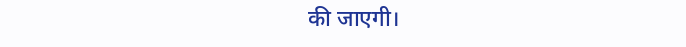की जाएगी।